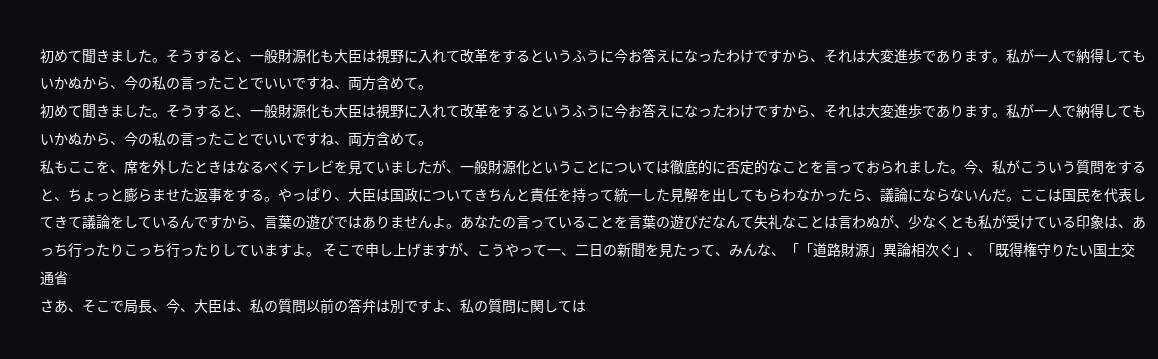初めて聞きました。そうすると、一般財源化も大臣は視野に入れて改革をするというふうに今お答えになったわけですから、それは大変進歩であります。私が一人で納得してもいかぬから、今の私の言ったことでいいですね、両方含めて。
初めて聞きました。そうすると、一般財源化も大臣は視野に入れて改革をするというふうに今お答えになったわけですから、それは大変進歩であります。私が一人で納得してもいかぬから、今の私の言ったことでいいですね、両方含めて。
私もここを、席を外したときはなるべくテレビを見ていましたが、一般財源化ということについては徹底的に否定的なことを言っておられました。今、私がこういう質問をすると、ちょっと膨らませた返事をする。やっぱり、大臣は国政についてきちんと責任を持って統一した見解を出してもらわなかったら、議論にならないんだ。ここは国民を代表してきて議論をしているんですから、言葉の遊びではありませんよ。あなたの言っていることを言葉の遊びだなんて失礼なことは言わぬが、少なくとも私が受けている印象は、あっち行ったりこっち行ったりしていますよ。 そこで申し上げますが、こうやって一、二日の新聞を見たって、みんな、「「道路財源」異論相次ぐ」、「既得権守りたい国土交通省
さあ、そこで局長、今、大臣は、私の質問以前の答弁は別ですよ、私の質問に関しては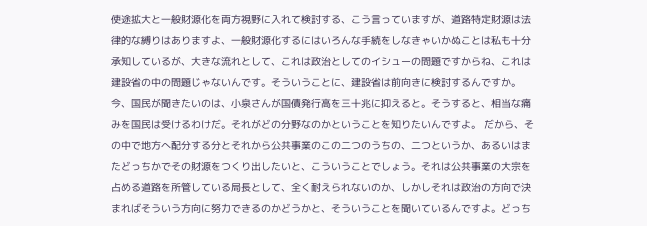使途拡大と一般財源化を両方視野に入れて検討する、こう言っていますが、道路特定財源は法律的な縛りはありますよ、一般財源化するにはいろんな手続をしなきゃいかぬことは私も十分承知しているが、大きな流れとして、これは政治としてのイシューの問題ですからね、これは建設省の中の問題じゃないんです。そういうことに、建設省は前向きに検討するんですか。
今、国民が聞きたいのは、小泉さんが国債発行高を三十兆に抑えると。そうすると、相当な痛みを国民は受けるわけだ。それがどの分野なのかということを知りたいんですよ。 だから、その中で地方へ配分する分とそれから公共事業のこの二つのうちの、二つというか、あるいはまたどっちかでその財源をつくり出したいと、こういうことでしょう。それは公共事業の大宗を占める道路を所管している局長として、全く耐えられないのか、しかしそれは政治の方向で決まればそういう方向に努力できるのかどうかと、そういうことを聞いているんですよ。どっち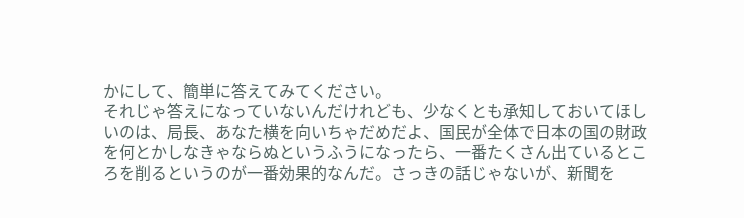かにして、簡単に答えてみてください。
それじゃ答えになっていないんだけれども、少なくとも承知しておいてほしいのは、局長、あなた横を向いちゃだめだよ、国民が全体で日本の国の財政を何とかしなきゃならぬというふうになったら、一番たくさん出ているところを削るというのが一番効果的なんだ。さっきの話じゃないが、新聞を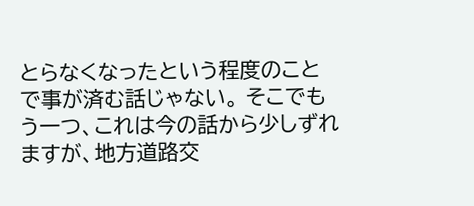とらなくなったという程度のことで事が済む話じゃない。 そこでもう一つ、これは今の話から少しずれますが、地方道路交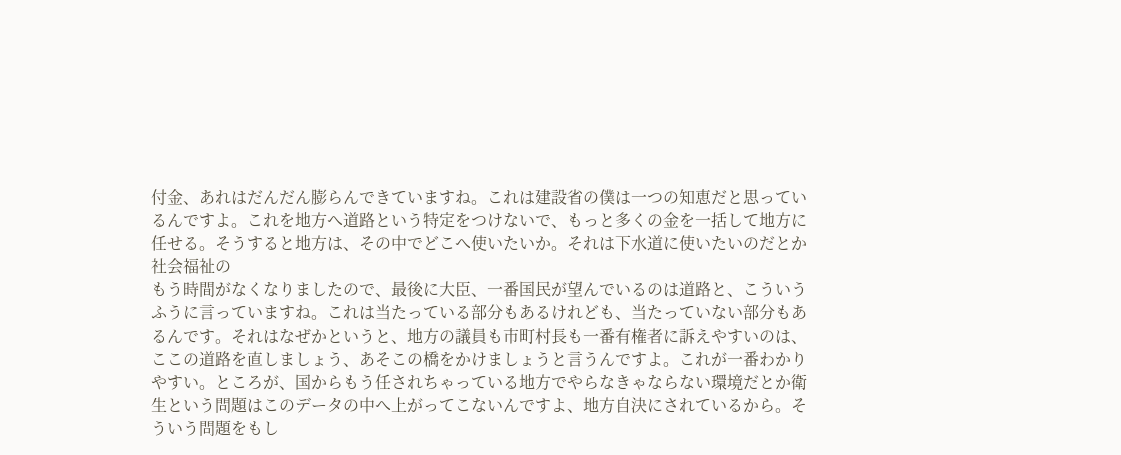付金、あれはだんだん膨らんできていますね。これは建設省の僕は一つの知恵だと思っているんですよ。これを地方へ道路という特定をつけないで、もっと多くの金を一括して地方に任せる。そうすると地方は、その中でどこへ使いたいか。それは下水道に使いたいのだとか社会福祉の
もう時間がなくなりましたので、最後に大臣、一番国民が望んでいるのは道路と、こういうふうに言っていますね。これは当たっている部分もあるけれども、当たっていない部分もあるんです。それはなぜかというと、地方の議員も市町村長も一番有権者に訴えやすいのは、ここの道路を直しましょう、あそこの橋をかけましょうと言うんですよ。これが一番わかりやすい。ところが、国からもう任されちゃっている地方でやらなきゃならない環境だとか衛生という問題はこのデータの中へ上がってこないんですよ、地方自決にされているから。そういう問題をもし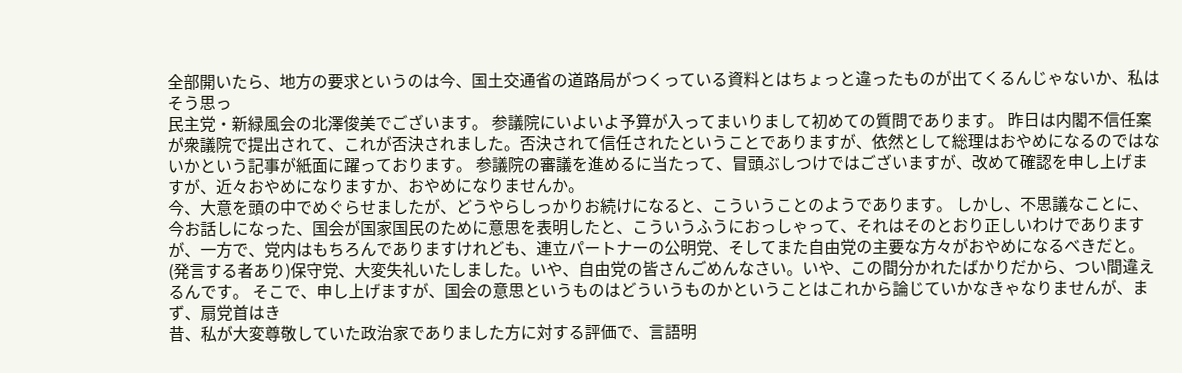全部開いたら、地方の要求というのは今、国土交通省の道路局がつくっている資料とはちょっと違ったものが出てくるんじゃないか、私はそう思っ
民主党・新緑風会の北澤俊美でございます。 参議院にいよいよ予算が入ってまいりまして初めての質問であります。 昨日は内閣不信任案が衆議院で提出されて、これが否決されました。否決されて信任されたということでありますが、依然として総理はおやめになるのではないかという記事が紙面に躍っております。 参議院の審議を進めるに当たって、冒頭ぶしつけではございますが、改めて確認を申し上げますが、近々おやめになりますか、おやめになりませんか。
今、大意を頭の中でめぐらせましたが、どうやらしっかりお続けになると、こういうことのようであります。 しかし、不思議なことに、今お話しになった、国会が国家国民のために意思を表明したと、こういうふうにおっしゃって、それはそのとおり正しいわけでありますが、一方で、党内はもちろんでありますけれども、連立パートナーの公明党、そしてまた自由党の主要な方々がおやめになるべきだと。(発言する者あり)保守党、大変失礼いたしました。いや、自由党の皆さんごめんなさい。いや、この間分かれたばかりだから、つい間違えるんです。 そこで、申し上げますが、国会の意思というものはどういうものかということはこれから論じていかなきゃなりませんが、まず、扇党首はき
昔、私が大変尊敬していた政治家でありました方に対する評価で、言語明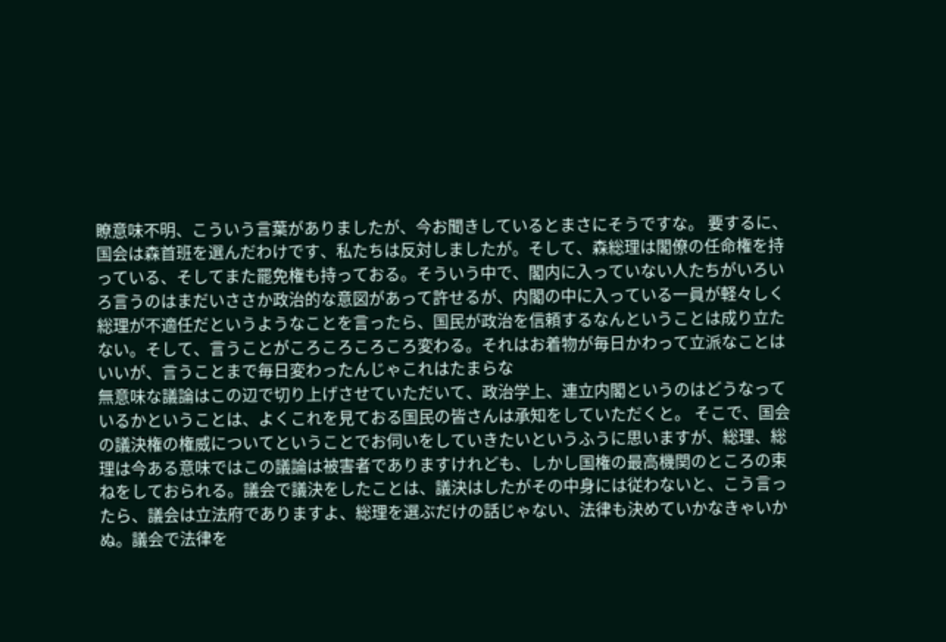瞭意味不明、こういう言葉がありましたが、今お聞きしているとまさにそうですな。 要するに、国会は森首班を選んだわけです、私たちは反対しましたが。そして、森総理は閣僚の任命権を持っている、そしてまた罷免権も持っておる。そういう中で、閣内に入っていない人たちがいろいろ言うのはまだいささか政治的な意図があって許せるが、内閣の中に入っている一員が軽々しく総理が不適任だというようなことを言ったら、国民が政治を信頼するなんということは成り立たない。そして、言うことがころころころころ変わる。それはお着物が毎日かわって立派なことはいいが、言うことまで毎日変わったんじゃこれはたまらな
無意味な議論はこの辺で切り上げさせていただいて、政治学上、連立内閣というのはどうなっているかということは、よくこれを見ておる国民の皆さんは承知をしていただくと。 そこで、国会の議決権の権威についてということでお伺いをしていきたいというふうに思いますが、総理、総理は今ある意味ではこの議論は被害者でありますけれども、しかし国権の最高機関のところの束ねをしておられる。議会で議決をしたことは、議決はしたがその中身には従わないと、こう言ったら、議会は立法府でありますよ、総理を選ぶだけの話じゃない、法律も決めていかなきゃいかぬ。議会で法律を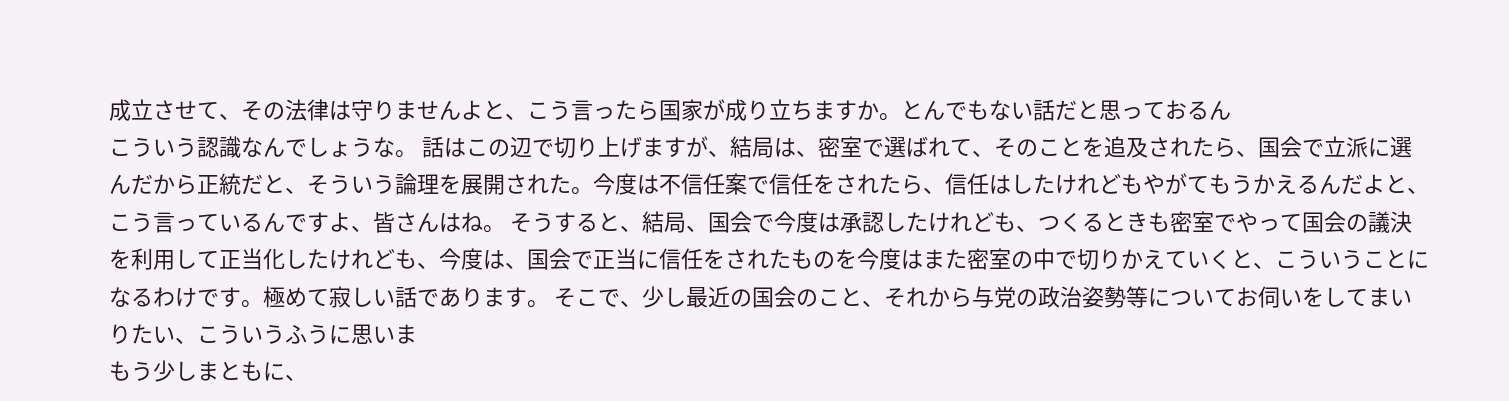成立させて、その法律は守りませんよと、こう言ったら国家が成り立ちますか。とんでもない話だと思っておるん
こういう認識なんでしょうな。 話はこの辺で切り上げますが、結局は、密室で選ばれて、そのことを追及されたら、国会で立派に選んだから正統だと、そういう論理を展開された。今度は不信任案で信任をされたら、信任はしたけれどもやがてもうかえるんだよと、こう言っているんですよ、皆さんはね。 そうすると、結局、国会で今度は承認したけれども、つくるときも密室でやって国会の議決を利用して正当化したけれども、今度は、国会で正当に信任をされたものを今度はまた密室の中で切りかえていくと、こういうことになるわけです。極めて寂しい話であります。 そこで、少し最近の国会のこと、それから与党の政治姿勢等についてお伺いをしてまいりたい、こういうふうに思いま
もう少しまともに、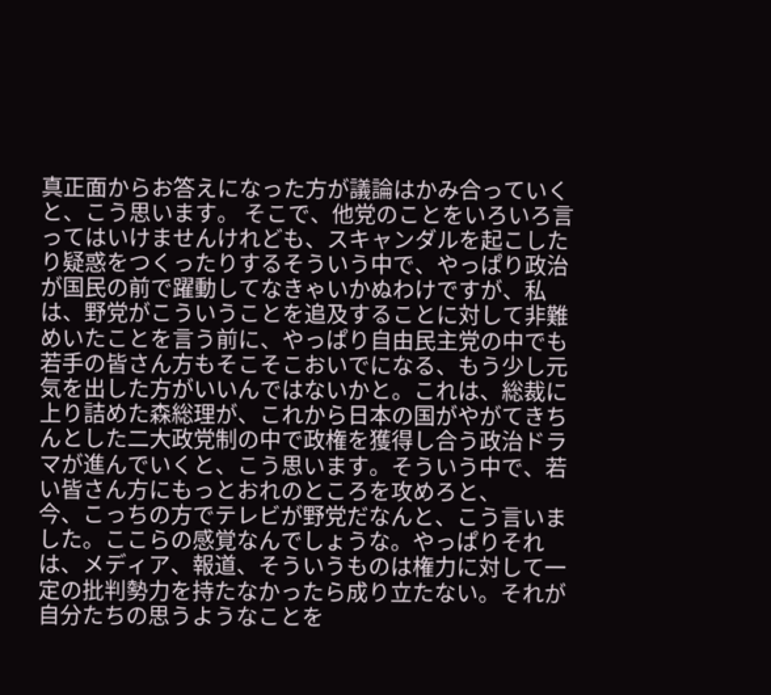真正面からお答えになった方が議論はかみ合っていくと、こう思います。 そこで、他党のことをいろいろ言ってはいけませんけれども、スキャンダルを起こしたり疑惑をつくったりするそういう中で、やっぱり政治が国民の前で躍動してなきゃいかぬわけですが、私は、野党がこういうことを追及することに対して非難めいたことを言う前に、やっぱり自由民主党の中でも若手の皆さん方もそこそこおいでになる、もう少し元気を出した方がいいんではないかと。これは、総裁に上り詰めた森総理が、これから日本の国がやがてきちんとした二大政党制の中で政権を獲得し合う政治ドラマが進んでいくと、こう思います。そういう中で、若い皆さん方にもっとおれのところを攻めろと、
今、こっちの方でテレビが野党だなんと、こう言いました。ここらの感覚なんでしょうな。やっぱりそれは、メディア、報道、そういうものは権力に対して一定の批判勢力を持たなかったら成り立たない。それが自分たちの思うようなことを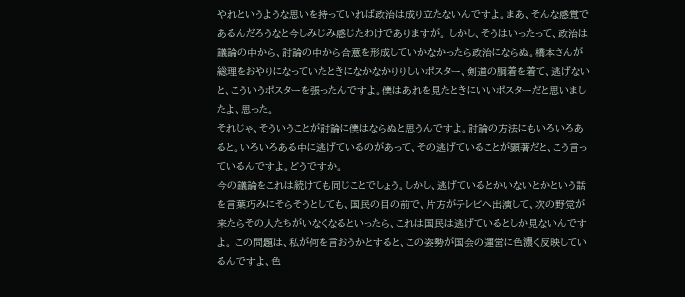やれというような思いを持っていれば政治は成り立たないんですよ。まあ、そんな感覚であるんだろうなと今しみじみ感じたわけでありますが。 しかし、そうはいったって、政治は議論の中から、討論の中から合意を形成していかなかったら政治にならぬ。橋本さんが総理をおやりになっていたときになかなかりりしいポスター、剣道の胴着を着て、逃げないと、こういうポスターを張ったんですよ。僕はあれを見たときにいいポスターだと思いましたよ、思った。
それじゃ、そういうことが討論に僕はならぬと思うんですよ。討論の方法にもいろいろあると。いろいろある中に逃げているのがあって、その逃げていることが顕著だと、こう言っているんですよ。どうですか。
今の議論をこれは続けても同じことでしょう。しかし、逃げているとかいないとかという話を言葉巧みにそらそうとしても、国民の目の前で、片方がテレビへ出演して、次の野党が来たらその人たちがいなくなるといったら、これは国民は逃げているとしか見ないんですよ。 この問題は、私が何を言おうかとすると、この姿勢が国会の運営に色濃く反映しているんですよ、色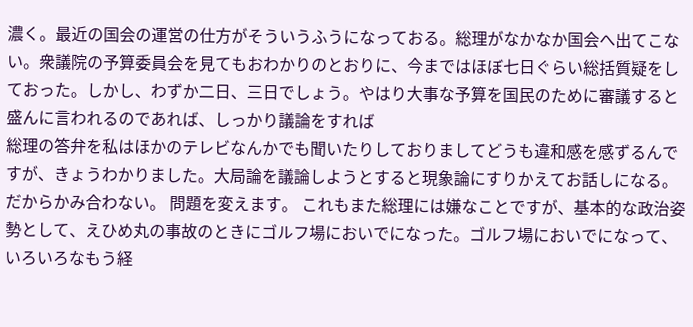濃く。最近の国会の運営の仕方がそういうふうになっておる。総理がなかなか国会へ出てこない。衆議院の予算委員会を見てもおわかりのとおりに、今まではほぼ七日ぐらい総括質疑をしておった。しかし、わずか二日、三日でしょう。やはり大事な予算を国民のために審議すると盛んに言われるのであれば、しっかり議論をすれば
総理の答弁を私はほかのテレビなんかでも聞いたりしておりましてどうも違和感を感ずるんですが、きょうわかりました。大局論を議論しようとすると現象論にすりかえてお話しになる。だからかみ合わない。 問題を変えます。 これもまた総理には嫌なことですが、基本的な政治姿勢として、えひめ丸の事故のときにゴルフ場においでになった。ゴルフ場においでになって、いろいろなもう経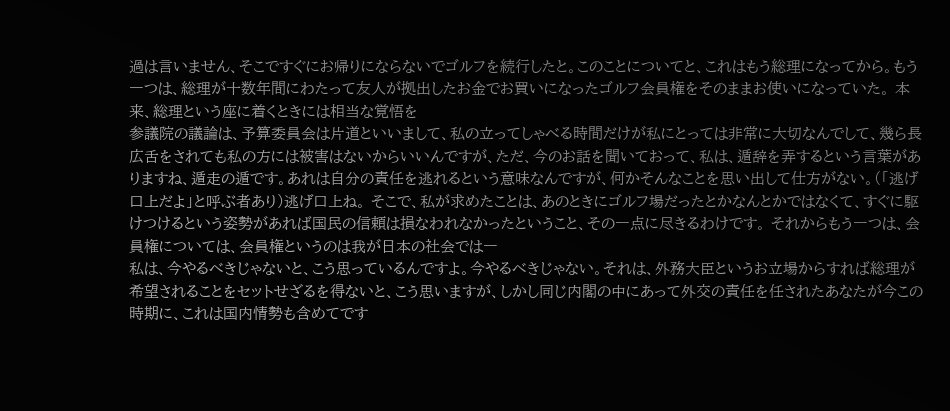過は言いません、そこですぐにお帰りにならないでゴルフを続行したと。このことについてと、これはもう総理になってから。もう一つは、総理が十数年間にわたって友人が拠出したお金でお買いになったゴルフ会員権をそのままお使いになっていた。 本来、総理という座に着くときには相当な覚悟を
参議院の議論は、予算委員会は片道といいまして、私の立ってしゃべる時間だけが私にとっては非常に大切なんでして、幾ら長広舌をされても私の方には被害はないからいいんですが、ただ、今のお話を聞いておって、私は、遁辞を弄するという言葉がありますね、遁走の遁です。あれは自分の責任を逃れるという意味なんですが、何かそんなことを思い出して仕方がない。(「逃げ口上だよ」と呼ぶ者あり)逃げ口上ね。 そこで、私が求めたことは、あのときにゴルフ場だったとかなんとかではなくて、すぐに駆けつけるという姿勢があれば国民の信頼は損なわれなかったということ、その一点に尽きるわけです。 それからもう一つは、会員権については、会員権というのは我が日本の社会では一
私は、今やるべきじゃないと、こう思っているんですよ。今やるべきじゃない。それは、外務大臣というお立場からすれば総理が希望されることをセットせざるを得ないと、こう思いますが、しかし同じ内閣の中にあって外交の責任を任されたあなたが今この時期に、これは国内情勢も含めてです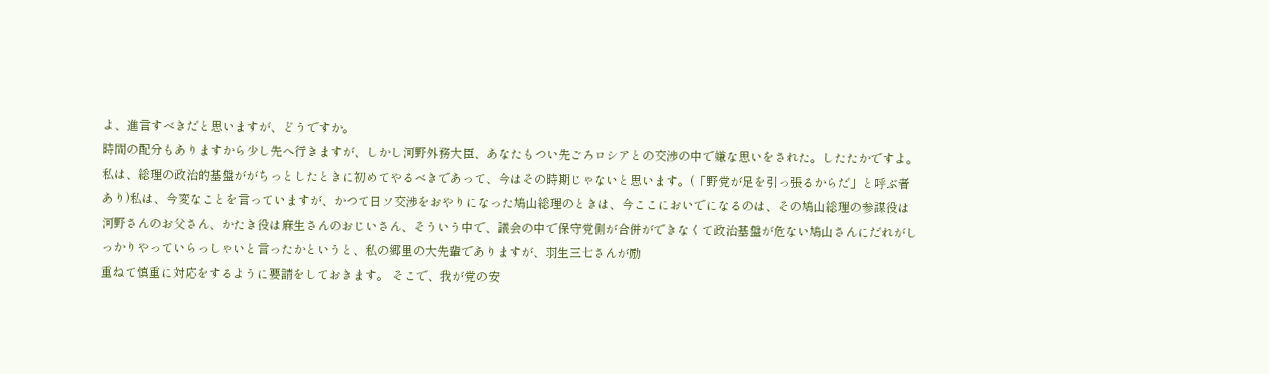よ、進言すべきだと思いますが、どうですか。
時間の配分もありますから少し先へ行きますが、しかし河野外務大臣、あなたもつい先ごろロシアとの交渉の中で嫌な思いをされた。したたかですよ。 私は、総理の政治的基盤ががちっとしたときに初めてやるべきであって、今はその時期じゃないと思います。(「野党が足を引っ張るからだ」と呼ぶ者あり)私は、今変なことを言っていますが、かつて日ソ交渉をおやりになった鳩山総理のときは、今ここにおいでになるのは、その鳩山総理の参謀役は河野さんのお父さん、かたき役は麻生さんのおじいさん、そういう中で、議会の中で保守党側が合併ができなくて政治基盤が危ない鳩山さんにだれがしっかりやっていらっしゃいと言ったかというと、私の郷里の大先輩でありますが、羽生三七さんが励
重ねて慎重に対応をするように要請をしておきます。 そこで、我が党の安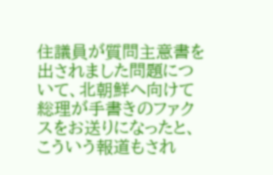住議員が質問主意書を出されました問題について、北朝鮮へ向けて総理が手書きのファクスをお送りになったと、こういう報道もされ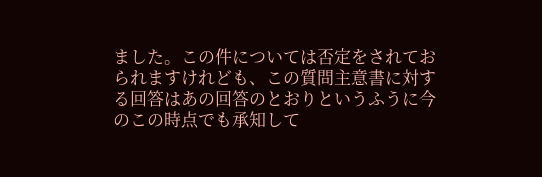ました。この件については否定をされておられますけれども、この質問主意書に対する回答はあの回答のとおりというふうに今のこの時点でも承知して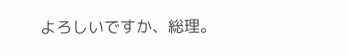よろしいですか、総理。